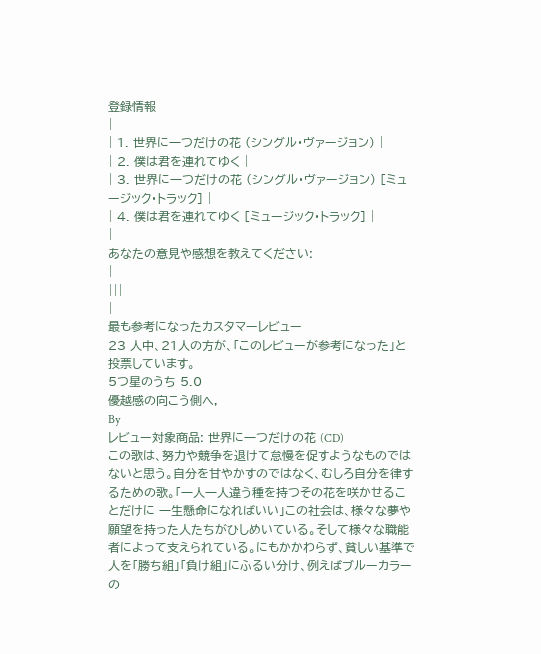登録情報
|
| 1. 世界に一つだけの花 (シングル・ヴァージョン) |
| 2. 僕は君を連れてゆく |
| 3. 世界に一つだけの花 (シングル・ヴァージョン) [ミュージック・トラック] |
| 4. 僕は君を連れてゆく [ミュージック・トラック] |
|
あなたの意見や感想を教えてください:
|
|||
|
最も参考になったカスタマーレビュー
23 人中、21人の方が、「このレビューが参考になった」と投票しています。
5つ星のうち 5.0
優越感の向こう側へ,
By
レビュー対象商品: 世界に一つだけの花 (CD)
この歌は、努力や競争を退けて怠慢を促すようなものではないと思う。自分を甘やかすのではなく、むしろ自分を律するための歌。「一人一人違う種を持つその花を咲かせることだけに 一生懸命になればいい」この社会は、様々な夢や願望を持った人たちがひしめいている。そして様々な職能者によって支えられている。にもかかわらず、貧しい基準で人を「勝ち組」「負け組」にふるい分け、例えばブルーカラーの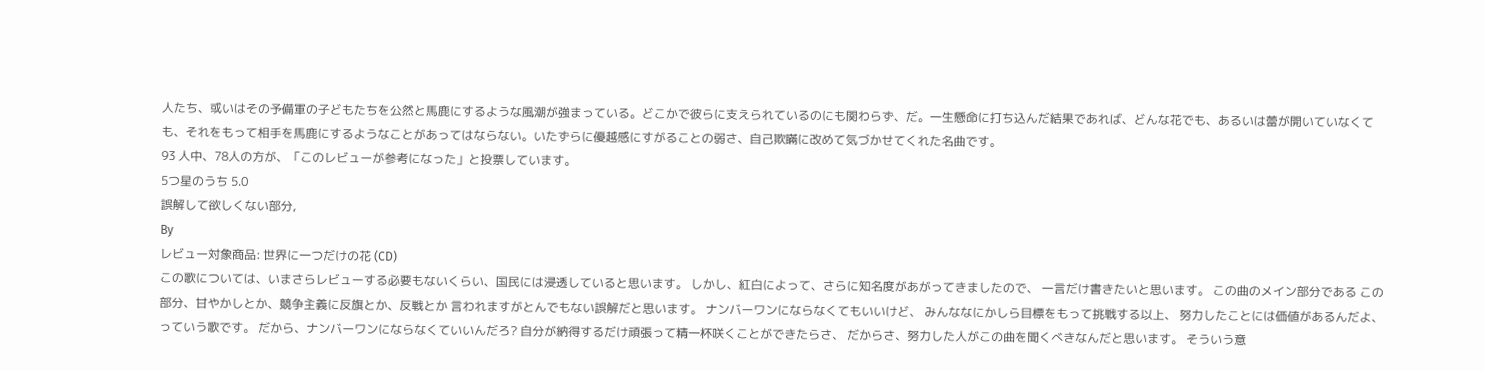人たち、或いはその予備軍の子どもたちを公然と馬鹿にするような風潮が強まっている。どこかで彼らに支えられているのにも関わらず、だ。一生懸命に打ち込んだ結果であれば、どんな花でも、あるいは蕾が開いていなくても、それをもって相手を馬鹿にするようなことがあってはならない。いたずらに優越感にすがることの弱さ、自己欺瞞に改めて気づかせてくれた名曲です。
93 人中、78人の方が、「このレビューが参考になった」と投票しています。
5つ星のうち 5.0
誤解して欲しくない部分,
By
レビュー対象商品: 世界に一つだけの花 (CD)
この歌については、いまさらレビューする必要もないくらい、国民には浸透していると思います。 しかし、紅白によって、さらに知名度があがってきましたので、 一言だけ書きたいと思います。 この曲のメイン部分である この部分、甘やかしとか、競争主義に反旗とか、反戦とか 言われますがとんでもない誤解だと思います。 ナンバーワンにならなくてもいいけど、 みんななにかしら目標をもって挑戦する以上、 努力したことには価値があるんだよ、っていう歌です。 だから、ナンバーワンにならなくていいんだろ? 自分が納得するだけ頑張って精一杯咲くことができたらさ、 だからさ、努力した人がこの曲を聞くべきなんだと思います。 そういう意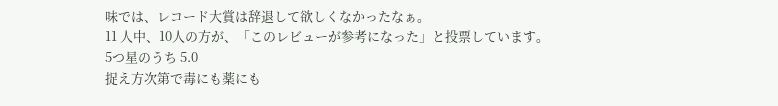味では、レコード大賞は辞退して欲しくなかったなぁ。
11 人中、10人の方が、「このレビューが参考になった」と投票しています。
5つ星のうち 5.0
捉え方次第で毒にも薬にも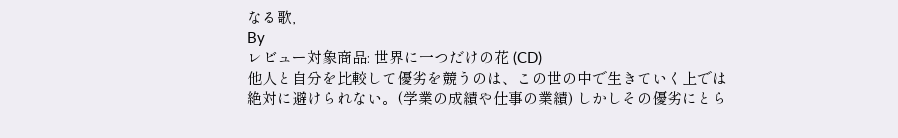なる歌,
By
レビュー対象商品: 世界に一つだけの花 (CD)
他人と自分を比較して優劣を競うのは、この世の中で生きていく上では絶対に避けられない。(学業の成績や仕事の業績) しかしその優劣にとら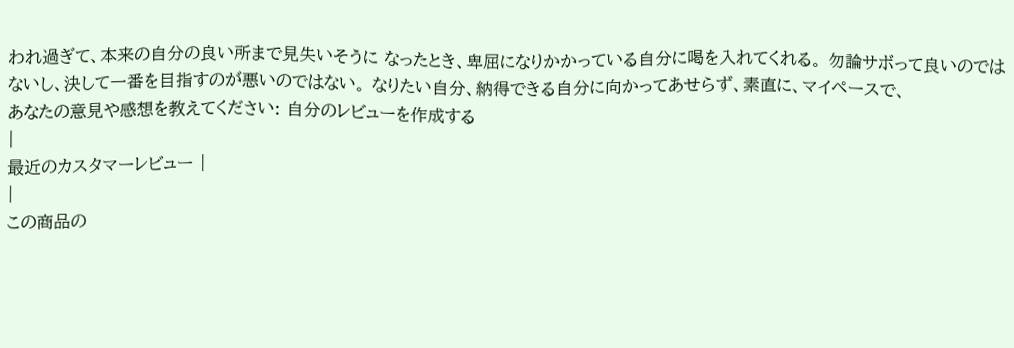われ過ぎて、本来の自分の良い所まで見失いそうに なったとき、卑屈になりかかっている自分に喝を入れてくれる。 勿論サボって良いのではないし、決して一番を目指すのが悪いのではない。 なりたい自分、納得できる自分に向かってあせらず、素直に、マイペースで、
あなたの意見や感想を教えてください: 自分のレビューを作成する
|
最近のカスタマーレビュー |
|
この商品の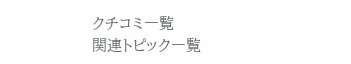クチコミ一覧
関連トピック一覧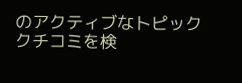のアクティブなトピック
クチコミを検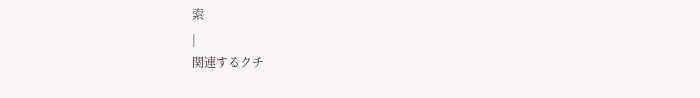索
|
関連するクチ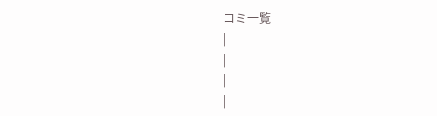コミ一覧
|
|
|
|